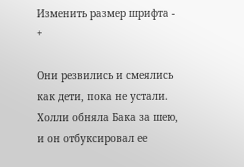Изменить размер шрифта - +

Они резвились и смеялись как дети, пока не устали. Холли обняла Бака за шею, и он отбуксировал ее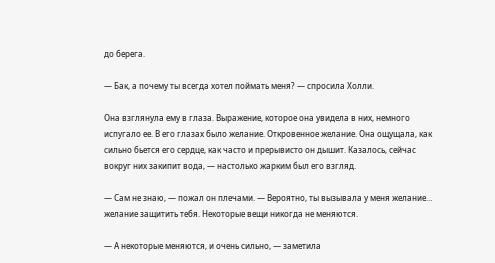до берега.

— Бак, а почему ты всегда хотел поймать меня? — спросила Холли.

Она взглянула ему в глаза. Выражение, которое она увидела в них, немного испугало ее. В его глазах было желание. Откровенное желание. Она ощущала, как сильно бьется его сердце, как часто и прерывисто он дышит. Казалось, сейчас вокруг них закипит вода, — настолько жарким был его взгляд.

— Сам не знаю, — пожал он плечами. — Вероятно, ты вызывала у меня желание… желание защитить тебя. Некоторые вещи никогда не меняются.

— А некоторые меняются, и очень сильно, — заметила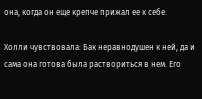она, когда он еще крепче прижал ее к себе.

Холли чувствовала: Бак неравнодушен к ней, да и сама она готова была раствориться в нем. Его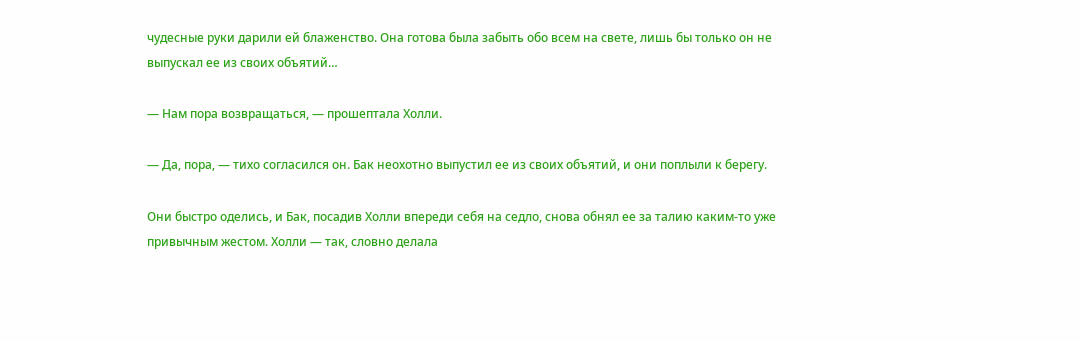чудесные руки дарили ей блаженство. Она готова была забыть обо всем на свете, лишь бы только он не выпускал ее из своих объятий…

— Нам пора возвращаться, — прошептала Холли.

— Да, пора, — тихо согласился он. Бак неохотно выпустил ее из своих объятий, и они поплыли к берегу.

Они быстро оделись, и Бак, посадив Холли впереди себя на седло, снова обнял ее за талию каким-то уже привычным жестом. Холли — так, словно делала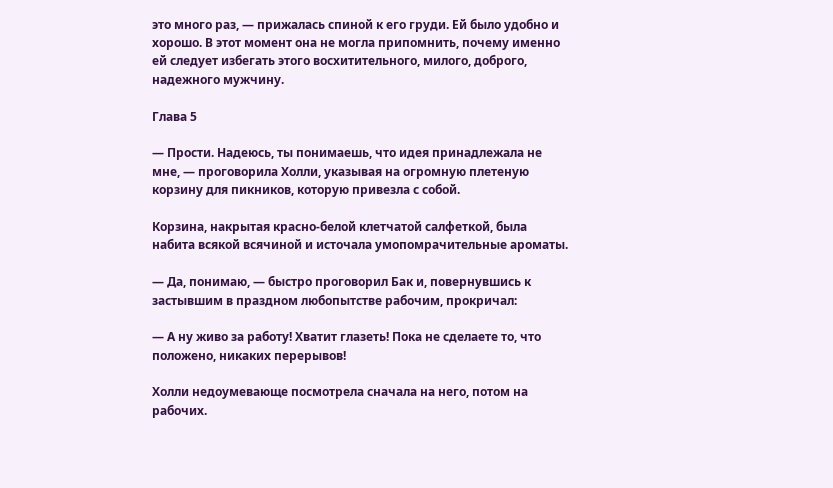это много раз, — прижалась спиной к его груди. Ей было удобно и хорошо. В этот момент она не могла припомнить, почему именно ей следует избегать этого восхитительного, милого, доброго, надежного мужчину.

Глава 5

— Прости. Надеюсь, ты понимаешь, что идея принадлежала не мне, — проговорила Холли, указывая на огромную плетеную корзину для пикников, которую привезла с собой.

Корзина, накрытая красно-белой клетчатой салфеткой, была набита всякой всячиной и источала умопомрачительные ароматы.

— Да, понимаю, — быстро проговорил Бак и, повернувшись к застывшим в праздном любопытстве рабочим, прокричал:

— А ну живо за работу! Хватит глазеть! Пока не сделаете то, что положено, никаких перерывов!

Холли недоумевающе посмотрела сначала на него, потом на рабочих.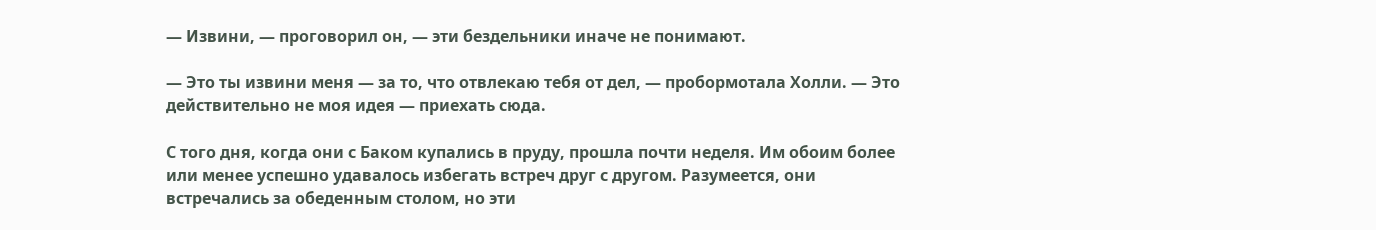— Извини, — проговорил он, — эти бездельники иначе не понимают.

— Это ты извини меня — за то, что отвлекаю тебя от дел, — пробормотала Холли. — Это действительно не моя идея — приехать сюда.

С того дня, когда они с Баком купались в пруду, прошла почти неделя. Им обоим более или менее успешно удавалось избегать встреч друг с другом. Разумеется, они встречались за обеденным столом, но эти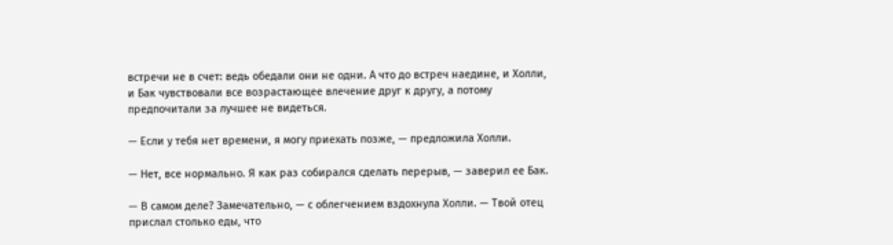встречи не в счет: ведь обедали они не одни. А что до встреч наедине, и Холли, и Бак чувствовали все возрастающее влечение друг к другу, а потому предпочитали за лучшее не видеться.

— Если у тебя нет времени, я могу приехать позже, — предложила Холли.

— Нет, все нормально. Я как раз собирался сделать перерыв, — заверил ее Бак.

— В самом деле? Замечательно, — с облегчением вздохнула Холли. — Твой отец прислал столько еды, что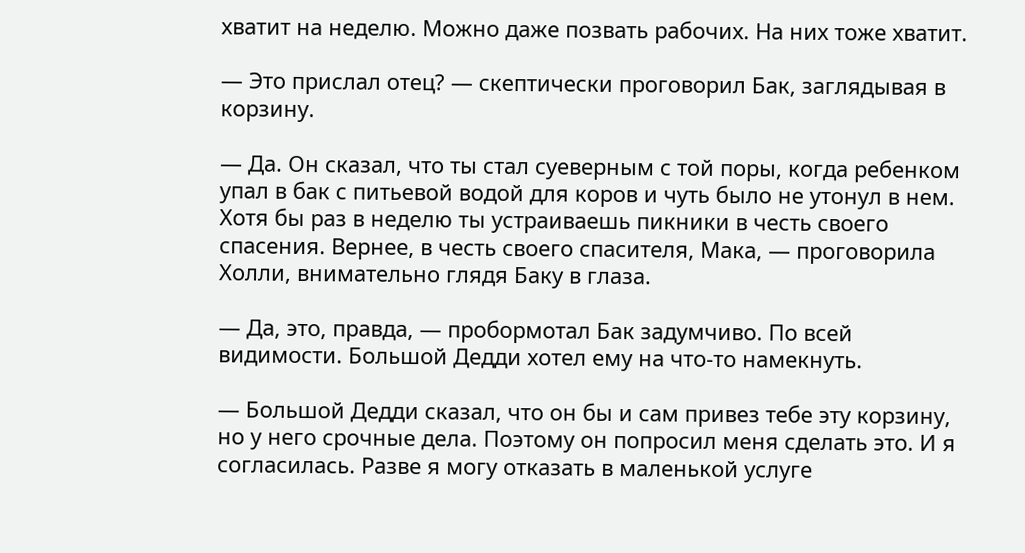хватит на неделю. Можно даже позвать рабочих. На них тоже хватит.

— Это прислал отец? — скептически проговорил Бак, заглядывая в корзину.

— Да. Он сказал, что ты стал суеверным с той поры, когда ребенком упал в бак с питьевой водой для коров и чуть было не утонул в нем. Хотя бы раз в неделю ты устраиваешь пикники в честь своего спасения. Вернее, в честь своего спасителя, Мака, — проговорила Холли, внимательно глядя Баку в глаза.

— Да, это, правда, — пробормотал Бак задумчиво. По всей видимости. Большой Дедди хотел ему на что-то намекнуть.

— Большой Дедди сказал, что он бы и сам привез тебе эту корзину, но у него срочные дела. Поэтому он попросил меня сделать это. И я согласилась. Разве я могу отказать в маленькой услуге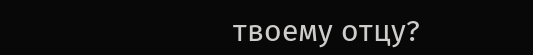твоему отцу?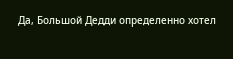Да, Большой Дедди определенно хотел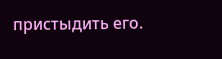пристыдить его.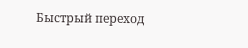Быстрый переход